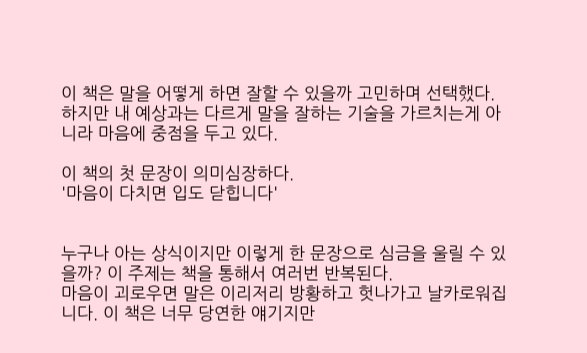이 책은 말을 어떻게 하면 잘할 수 있을까 고민하며 선택했다. 하지만 내 예상과는 다르게 말을 잘하는 기술을 가르치는게 아니라 마음에 중점을 두고 있다.

이 책의 첫 문장이 의미심장하다.
'마음이 다치면 입도 닫힙니다'


누구나 아는 상식이지만 이렇게 한 문장으로 심금을 울릴 수 있을까? 이 주제는 책을 통해서 여러번 반복된다.
마음이 괴로우면 말은 이리저리 방황하고 헛나가고 날카로워집니다. 이 책은 너무 당연한 얘기지만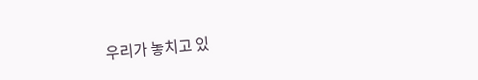우리가 놓치고 있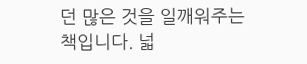던 많은 것을 일깨워주는 책입니다. 넓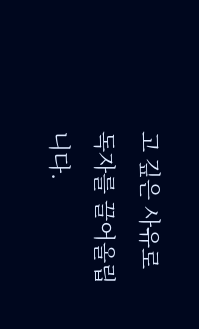고 깊은 사유로 독자를 끌어올립니다.